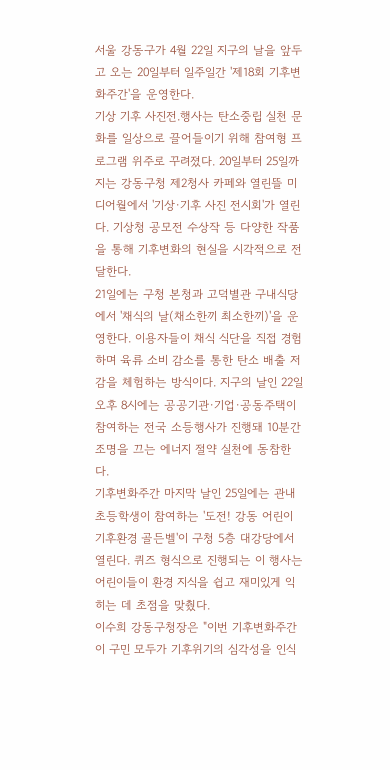서울 강동구가 4월 22일 지구의 날을 앞두고 오는 20일부터 일주일간 '제18회 기후변화주간'을 운영한다.
기상 기후 사진전.행사는 탄소중립 실천 문화를 일상으로 끌어들이기 위해 참여형 프로그램 위주로 꾸려졌다. 20일부터 25일까지는 강동구청 제2청사 카페와 열린뜰 미디어월에서 '기상·기후 사진 전시회'가 열린다. 기상청 공모전 수상작 등 다양한 작품을 통해 기후변화의 현실을 시각적으로 전달한다.
21일에는 구청 본청과 고덕별관 구내식당에서 '채식의 날(채소한끼 최소한끼)'을 운영한다. 이용자들이 채식 식단을 직접 경험하며 육류 소비 감소를 통한 탄소 배출 저감을 체험하는 방식이다. 지구의 날인 22일 오후 8시에는 공공기관·기업·공동주택이 참여하는 전국 소등행사가 진행돼 10분간 조명을 끄는 에너지 절약 실천에 동참한다.
기후변화주간 마지막 날인 25일에는 관내 초등학생이 참여하는 '도전! 강동 어린이 기후환경 골든벨'이 구청 5층 대강당에서 열린다. 퀴즈 형식으로 진행되는 이 행사는 어린이들이 환경 지식을 쉽고 재미있게 익히는 데 초점을 맞췄다.
이수희 강동구청장은 "이번 기후변화주간이 구민 모두가 기후위기의 심각성을 인식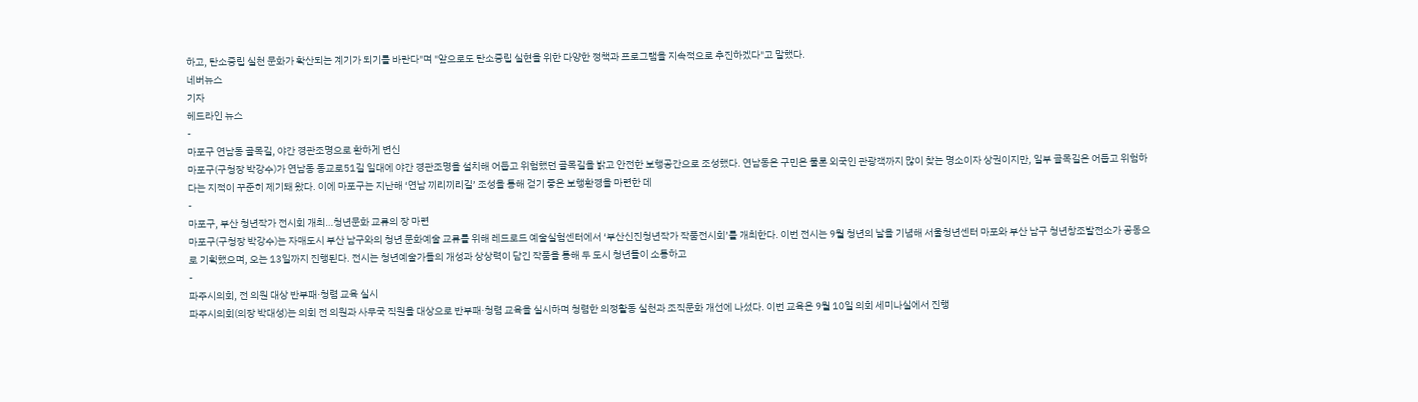하고, 탄소중립 실천 문화가 확산되는 계기가 되기를 바란다"며 "앞으로도 탄소중립 실현을 위한 다양한 정책과 프로그램을 지속적으로 추진하겠다"고 말했다.
네버뉴스
기자
헤드라인 뉴스
-
마포구 연남동 골목길, 야간 경관조명으로 환하게 변신
마포구(구청장 박강수)가 연남동 동교로51길 일대에 야간 경관조명을 설치해 어둡고 위험했던 골목길을 밝고 안전한 보행공간으로 조성했다. 연남동은 구민은 물론 외국인 관광객까지 많이 찾는 명소이자 상권이지만, 일부 골목길은 어둡고 위험하다는 지적이 꾸준히 제기돼 왔다. 이에 마포구는 지난해 ‘연남 끼리끼리길’ 조성을 통해 걷기 좋은 보행환경을 마련한 데
-
마포구, 부산 청년작가 전시회 개최…청년문화 교류의 장 마련
마포구(구청장 박강수)는 자매도시 부산 남구와의 청년 문화예술 교류를 위해 레드로드 예술실험센터에서 ‘부산신진청년작가 작품전시회’를 개최한다. 이번 전시는 9월 청년의 날을 기념해 서울청년센터 마포와 부산 남구 청년창조발전소가 공동으로 기획했으며, 오는 13일까지 진행된다. 전시는 청년예술가들의 개성과 상상력이 담긴 작품을 통해 두 도시 청년들이 소통하고
-
파주시의회, 전 의원 대상 반부패·청렴 교육 실시
파주시의회(의장 박대성)는 의회 전 의원과 사무국 직원을 대상으로 반부패·청렴 교육을 실시하며 청렴한 의정활동 실천과 조직문화 개선에 나섰다. 이번 교육은 9월 10일 의회 세미나실에서 진행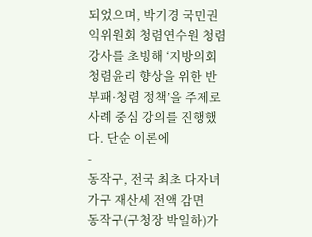되었으며, 박기경 국민권익위원회 청렴연수원 청렴강사를 초빙해 ‘지방의회 청렴윤리 향상을 위한 반부패·청렴 정책’을 주제로 사례 중심 강의를 진행했다. 단순 이론에
-
동작구, 전국 최초 다자녀 가구 재산세 전액 감면
동작구(구청장 박일하)가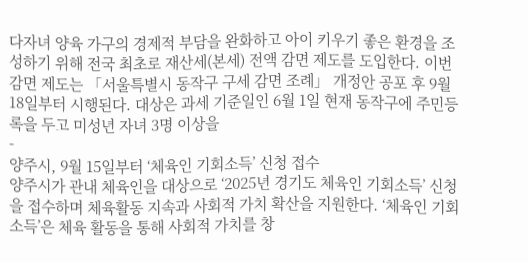다자녀 양육 가구의 경제적 부담을 완화하고 아이 키우기 좋은 환경을 조성하기 위해 전국 최초로 재산세(본세) 전액 감면 제도를 도입한다. 이번 감면 제도는 「서울특별시 동작구 구세 감면 조례」 개정안 공포 후 9월 18일부터 시행된다. 대상은 과세 기준일인 6월 1일 현재 동작구에 주민등록을 두고 미성년 자녀 3명 이상을
-
양주시, 9월 15일부터 ‘체육인 기회소득’ 신청 접수
양주시가 관내 체육인을 대상으로 ‘2025년 경기도 체육인 기회소득’ 신청을 접수하며 체육활동 지속과 사회적 가치 확산을 지원한다. ‘체육인 기회소득’은 체육 활동을 통해 사회적 가치를 창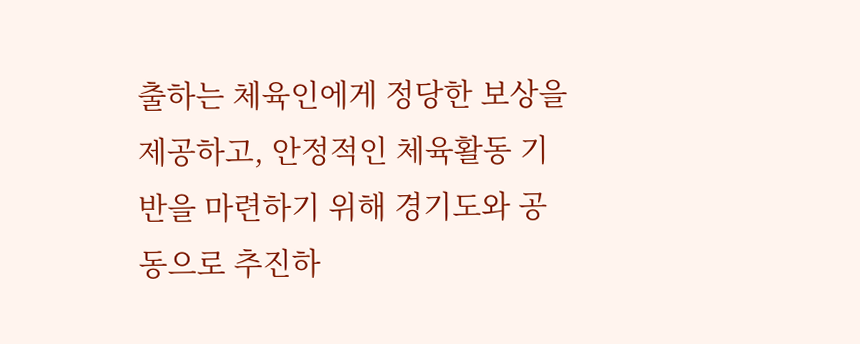출하는 체육인에게 정당한 보상을 제공하고, 안정적인 체육활동 기반을 마련하기 위해 경기도와 공동으로 추진하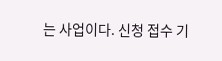는 사업이다. 신청 접수 기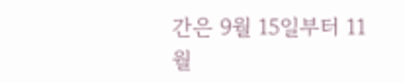간은 9월 15일부터 11월